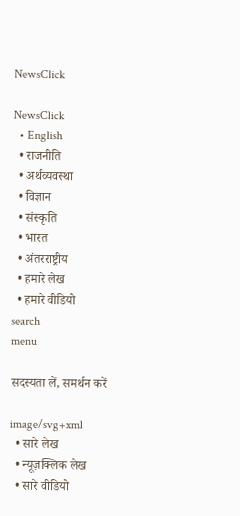NewsClick

NewsClick
  • English
  • राजनीति
  • अर्थव्यवस्था
  • विज्ञान
  • संस्कृति
  • भारत
  • अंतरराष्ट्रीय
  • हमारे लेख
  • हमारे वीडियो
search
menu

सदस्यता लें, समर्थन करें

image/svg+xml
  • सारे लेख
  • न्यूज़क्लिक लेख
  • सारे वीडियो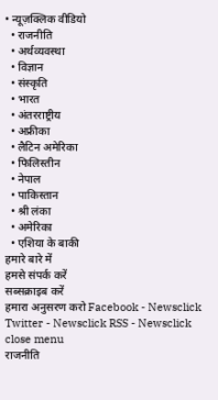• न्यूज़क्लिक वीडियो
  • राजनीति
  • अर्थव्यवस्था
  • विज्ञान
  • संस्कृति
  • भारत
  • अंतरराष्ट्रीय
  • अफ्रीका
  • लैटिन अमेरिका
  • फिलिस्तीन
  • नेपाल
  • पाकिस्तान
  • श्री लंका
  • अमेरिका
  • एशिया के बाकी
हमारे बारे में
हमसे संपर्क करें
सब्सक्राइब करें
हमारा अनुसरण करो Facebook - Newsclick Twitter - Newsclick RSS - Newsclick
close menu
राजनीति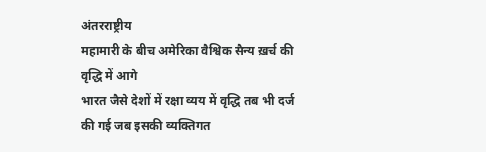अंतरराष्ट्रीय
महामारी के बीच अमेरिका वैश्विक सैन्य ख़र्च की वृद्धि में आगे
भारत जैसे देशों में रक्षा व्यय में वृद्धि तब भी दर्ज की गई जब इसकी व्यक्तिगत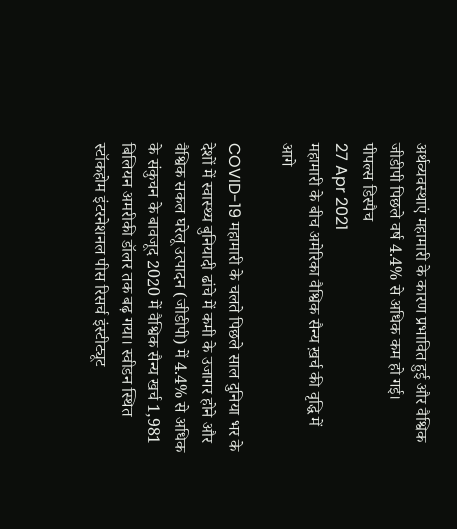अर्थव्यवस्थाएं महामारी के कारण प्रभावित हुई और वैश्विक जीडीपी पिछले वर्ष 4.4% से अधिक कम हो गई।
पीपल्स डिस्पैच
27 Apr 2021
महामारी के बीच अमेरिका वैश्विक सैन्य ख़र्च की वृद्धि में आगे

COVID-19 महामारी के चलते पिछले साल दुनिया भर के देशों में स्वास्थ्य बुनियादी ढांचे में कमी के उजागर होने और वैश्विक सकल घरेलू उत्पादन (जीडीपी) में 4.4% से अधिक के संकुचन के बावजूद 2020 में वैश्विक सैन्य खर्च 1,981 बिलियन अमरीकी डॉलर तक बढ़ गया। स्वीडन स्थित स्टॉकहोम इंटरनेशनल पीस रिसर्च इंस्टीट्यूट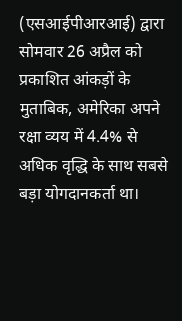(एसआईपीआरआई) द्वारा सोमवार 26 अप्रैल को प्रकाशित आंकड़ों के मुताबिक, अमेरिका अपने रक्षा व्यय में 4.4% से अधिक वृद्धि के साथ सबसे बड़ा योगदानकर्ता था।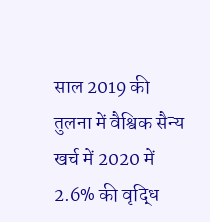साल 2019 की तुलना में वैश्विक सैन्य खर्च में 2020 में 2.6% की वृद्धि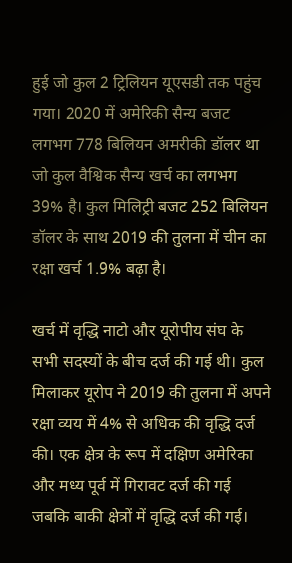हुई जो कुल 2 ट्रिलियन यूएसडी तक पहुंच गया। 2020 में अमेरिकी सैन्य बजट लगभग 778 बिलियन अमरीकी डॉलर था जो कुल वैश्विक सैन्य खर्च का लगभग 39% है। कुल मिलिट्री बजट 252 बिलियन डॉलर के साथ 2019 की तुलना में चीन का रक्षा खर्च 1.9% बढ़ा है।

खर्च में वृद्धि नाटो और यूरोपीय संघ के सभी सदस्यों के बीच दर्ज की गई थी। कुल मिलाकर यूरोप ने 2019 की तुलना में अपने रक्षा व्यय में 4% से अधिक की वृद्धि दर्ज की। एक क्षेत्र के रूप में दक्षिण अमेरिका और मध्य पूर्व में गिरावट दर्ज की गई जबकि बाकी क्षेत्रों में वृद्धि दर्ज की गई।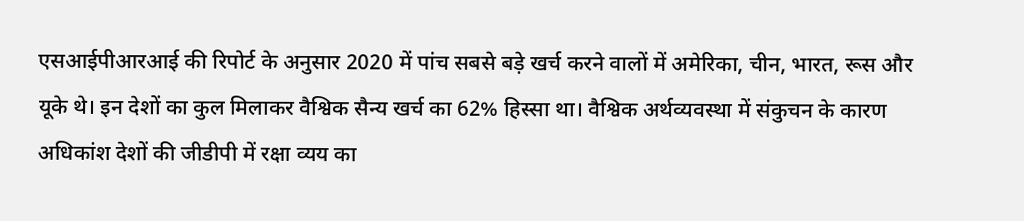एसआईपीआरआई की रिपोर्ट के अनुसार 2020 में पांच सबसे बड़े खर्च करने वालों में अमेरिका, चीन, भारत, रूस और यूके थे। इन देशों का कुल मिलाकर वैश्विक सैन्य खर्च का 62% हिस्सा था। वैश्विक अर्थव्यवस्था में संकुचन के कारण अधिकांश देशों की जीडीपी में रक्षा व्यय का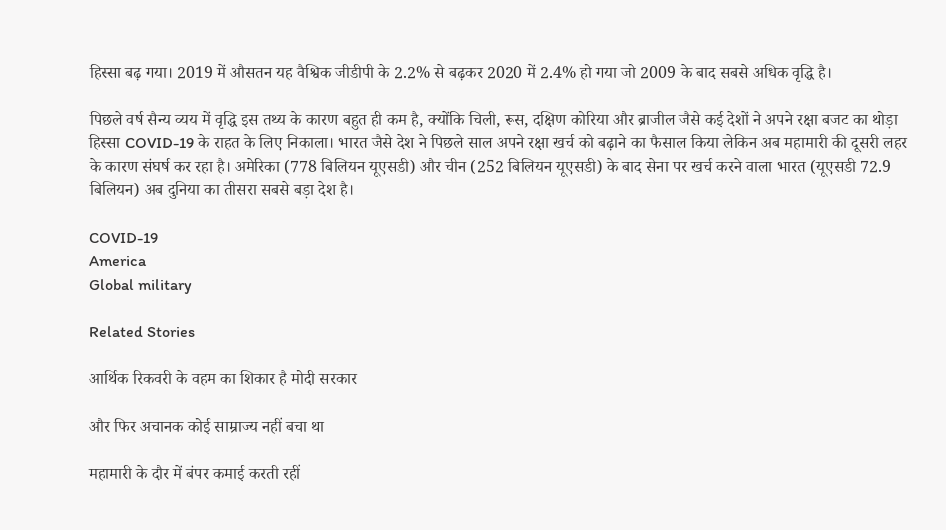हिस्सा बढ़ गया। 2019 में औसतन यह वैश्विक जीडीपी के 2.2% से बढ़कर 2020 में 2.4% हो गया जो 2009 के बाद सबसे अधिक वृद्धि है।

पिछले वर्ष सैन्य व्यय में वृद्धि इस तथ्य के कारण बहुत ही कम है, क्योंकि चिली, रूस, दक्षिण कोरिया और ब्राजील जैसे कई देशों ने अपने रक्षा बजट का थोड़ा हिस्सा COVID-19 के राहत के लिए निकाला। भारत जैसे देश ने पिछले साल अपने रक्षा खर्च को बढ़ाने का फैसाल किया लेकिन अब महामारी की दूसरी लहर के कारण संघर्ष कर रहा है। अमेरिका (778 बिलियन यूएसडी) और चीन (252 बिलियन यूएसडी) के बाद सेना पर खर्च करने वाला भारत (यूएसडी 72.9 बिलियन) अब दुनिया का तीसरा सबसे बड़ा देश है।

COVID-19
America
Global military

Related Stories

आर्थिक रिकवरी के वहम का शिकार है मोदी सरकार

और फिर अचानक कोई साम्राज्य नहीं बचा था

महामारी के दौर में बंपर कमाई करती रहीं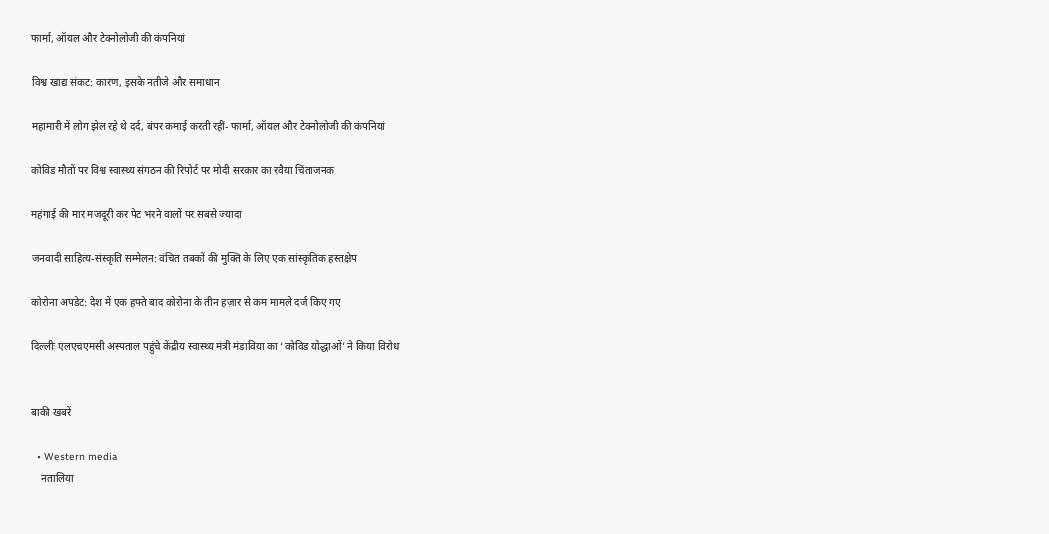फार्मा, ऑयल और टेक्नोलोजी की कंपनियां

विश्व खाद्य संकट: कारण, इसके नतीजे और समाधान

महामारी में लोग झेल रहे थे दर्द, बंपर कमाई करती रहीं- फार्मा, ऑयल और टेक्नोलोजी की कंपनियां

कोविड मौतों पर विश्व स्वास्थ्य संगठन की रिपोर्ट पर मोदी सरकार का रवैया चिंताजनक

महंगाई की मार मजदूरी कर पेट भरने वालों पर सबसे ज्यादा

जनवादी साहित्य-संस्कृति सम्मेलन: वंचित तबकों की मुक्ति के लिए एक सांस्कृतिक हस्तक्षेप

कोरोना अपडेट: देश में एक हफ्ते बाद कोरोना के तीन हज़ार से कम मामले दर्ज किए गए

दिल्लीः एलएचएमसी अस्पताल पहुंचे केंद्रीय स्वास्थ्य मंत्री मंडाविया का ‘कोविड योद्धाओं’ ने किया विरोध


बाकी खबरें

  • Western media
    नतालिया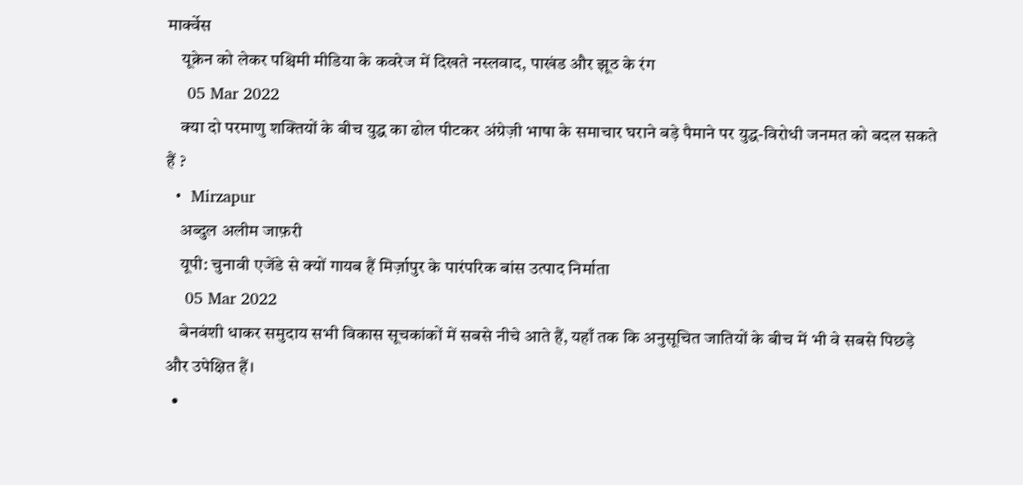मार्क्वेस
    यूक्रेन को लेकर पश्चिमी मीडिया के कवरेज में दिखते नस्लवाद, पाखंड और झूठ के रंग
    05 Mar 2022
    क्या दो परमाणु शक्तियों के बीच युद्ध का ढोल पीटकर अंग्रेज़ी भाषा के समाचार घराने बड़े पैमाने पर युद्ध-विरोधी जनमत को बदल सकते हैं ?
  •  Mirzapur
    अब्दुल अलीम जाफ़री
    यूपी: चुनावी एजेंडे से क्यों गायब हैं मिर्ज़ापुर के पारंपरिक बांस उत्पाद निर्माता
    05 Mar 2022
    बेनवंशी धाकर समुदाय सभी विकास सूचकांकों में सबसे नीचे आते हैं, यहाँ तक कि अनुसूचित जातियों के बीच में भी वे सबसे पिछड़े और उपेक्षित हैं।
  •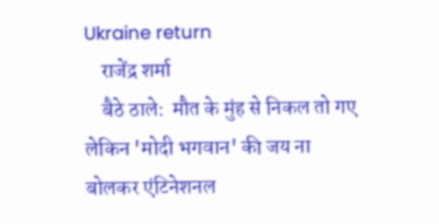Ukraine return
    राजेंद्र शर्मा
    बैठे ठाले:  मौत के मुंह से निकल तो गए लेकिन 'मोदी भगवान' की जय ना बोलकर एंटिनेशनल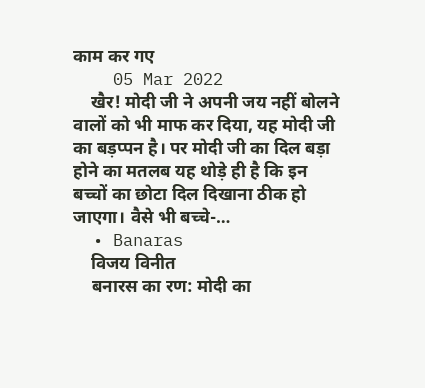काम कर गए
    05 Mar 2022
    खैर! मोदी जी ने अपनी जय नहीं बोलने वालों को भी माफ कर दिया, यह मोदी जी का बड़प्पन है। पर मोदी जी का दिल बड़ा होने का मतलब यह थोड़े ही है कि इन बच्चों का छोटा दिल दिखाना ठीक हो जाएगा। वैसे भी बच्चे-…
  • Banaras
    विजय विनीत
    बनारस का रण: मोदी का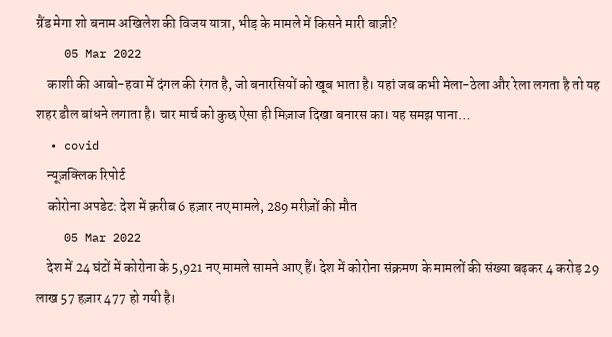ग्रैंड मेगा शो बनाम अखिलेश की विजय यात्रा, भीड़ के मामले में किसने मारी बाज़ी?
    05 Mar 2022
    काशी की आबो-हवा में दंगल की रंगत है, जो बनारसियों को खूब भाता है। यहां जब कभी मेला-ठेला और रेला लगता है तो यह शहर डौल बांधने लगाता है। चार मार्च को कुछ ऐसा ही मिज़ाज दिखा बनारस का। यह समझ पाना…
  • covid
    न्यूज़क्लिक रिपोर्ट
    कोरोना अपडेट: देश में क़रीब 6 हज़ार नए मामले, 289 मरीज़ों की मौत
    05 Mar 2022
    देश में 24 घंटों में कोरोना के 5,921 नए मामले सामने आए हैं। देश में कोरोना संक्रमण के मामलों की संख्या बढ़कर 4 करोड़ 29 लाख 57 हज़ार 477 हो गयी है।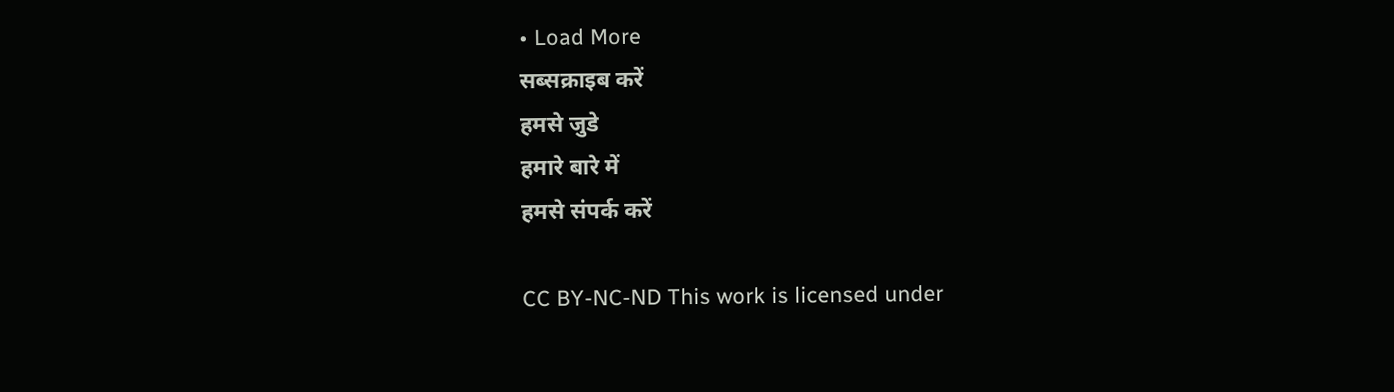• Load More
सब्सक्राइब करें
हमसे जुडे
हमारे बारे में
हमसे संपर्क करें

CC BY-NC-ND This work is licensed under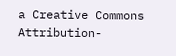a Creative Commons Attribution-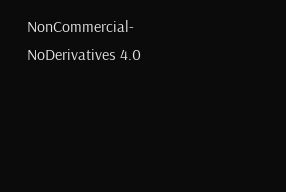NonCommercial-NoDerivatives 4.0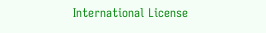International License